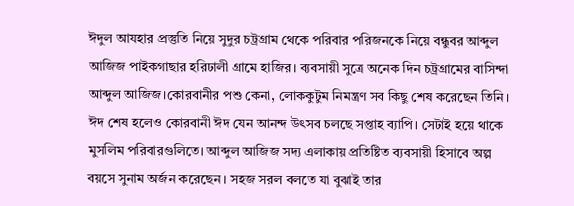ঈদুল আযহার প্রস্তুতি নিয়ে সুদুর চট্রগ্রাম থেকে পরিবার পরিজনকে নিয়ে বন্ধুবর আব্দুল আজিজ পাইকগাছার হরিঢালী গ্রামে হাজির। ব্যবসায়ী সুত্রে অনেক দিন চট্রগ্রামের বাসিন্দা আব্দুল আজিজ।কোরবানীর পশু কেনা, লোককুটুম নিমন্ত্রণ সব কিছু শেষ করেছেন তিনি। ঈদ শেষ হলেও কোরবানী ঈদ যেন আনন্দ উৎসব চলছে সপ্তাহ ব্যাপি। সেটাই হয়ে থাকে মুসলিম পরিবারগুলিতে। আব্দুল আজিজ সদ্য এলাকায় প্রতিষ্টিত ব্যবসায়ী হিসাবে অল্প বয়সে সুনাম অর্জন করেছেন। সহজ সরল বলতে যা বুঝাই তার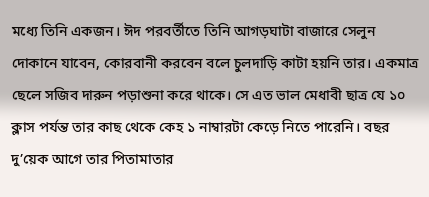মধ্যে তিনি একজন। ঈদ পরবর্তীতে তিনি আগড়ঘাটা বাজারে সেলুন দোকানে যাবেন, কোরবানী করবেন বলে চুলদাড়ি কাটা হয়নি তার। একমাত্র ছেলে সজিব দারুন পড়াশুনা করে থাকে। সে এত ভাল মেধাবী ছাত্র যে ১০ ক্লাস পর্যন্ত তার কাছ থেকে কেহ ১ নাম্বারটা কেড়ে নিতে পারেনি। বছর দু’য়েক আগে তার পিতামাতার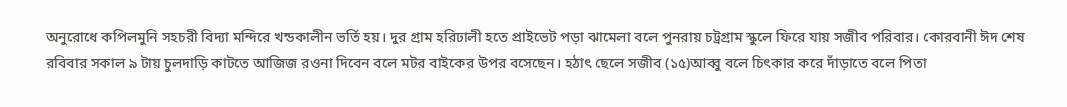অনুরোধে কপিলমুনি সহচরী বিদ্যা মন্দিরে খন্ডকালীন ভর্তি হয়। দুর গ্রাম হরিঢালী হতে প্রাইভেট পড়া ঝামেলা বলে পুনরায় চট্রগ্রাম স্কুলে ফিরে যায় সজীব পরিবার। কোরবানী ঈদ শেষ রবিবার সকাল ৯ টায় চুলদাড়ি কাটতে আজিজ রওনা দিবেন বলে মটর বাইকের উপর বসেছেন। হঠাৎ ছেলে সজীব (১৫)আব্বু বলে চিৎকার করে দাঁড়াতে বলে পিতা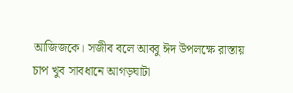আজিজকে। সজীব বলে আব্বু ঈদ উপলক্ষে রাস্তায় চাপ খুব সাবধানে আগড়ঘাটা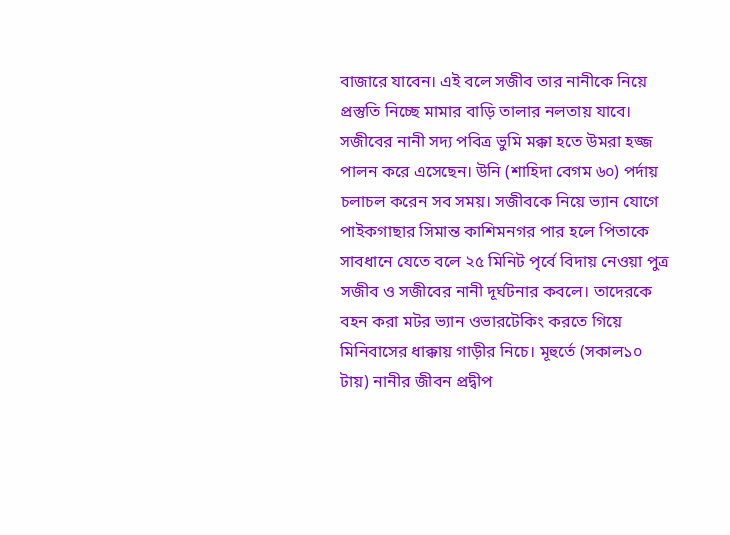বাজারে যাবেন। এই বলে সজীব তার নানীকে নিয়ে প্রস্তুতি নিচ্ছে মামার বাড়ি তালার নলতায় যাবে। সজীবের নানী সদ্য পবিত্র ভুমি মক্কা হতে উমরা হজ্জ পালন করে এসেছেন। উনি (শাহিদা বেগম ৬০) পর্দায় চলাচল করেন সব সময়। সজীবকে নিয়ে ভ্যান যোগে পাইকগাছার সিমান্ত কাশিমনগর পার হলে পিতাকে সাবধানে যেতে বলে ২৫ মিনিট পৃর্বে বিদায় নেওয়া পুত্র সজীব ও সজীবের নানী দূর্ঘটনার কবলে। তাদেরকে বহন করা মটর ভ্যান ওভারটেকিং করতে গিয়ে মিনিবাসের ধাক্কায় গাড়ীর নিচে। মূহুর্তে (সকাল১০ টায়) নানীর জীবন প্রদ্বীপ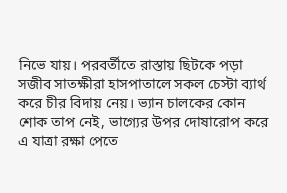নিভে যায়। পরবর্তীতে রাস্তায় ছিটকে পড়া সজীব সাতক্ষীরা হাসপাতালে সকল চেস্টা ব্যার্থ করে চীর বিদায় নেয়। ভ্যান চালকের কোন শোক তাপ নেই, ভাগ্যের উপর দোষারোপ করে এ যাত্রা রক্ষা পেতে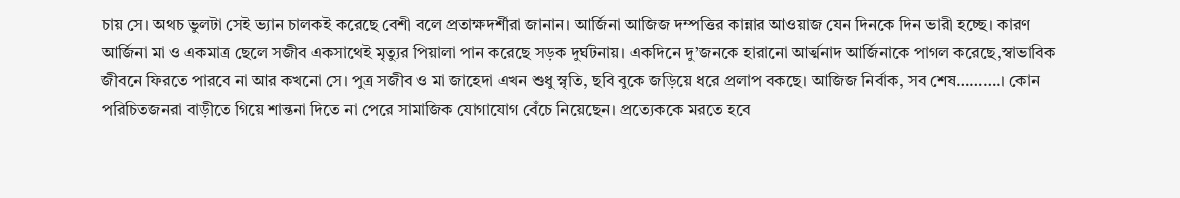চায় সে। অথচ ভুলটা সেই ভ্যান চালকই করেছে বেশী বলে প্রতাক্ষদর্শীরা জানান। আর্জিনা আজিজ দম্পত্তির কান্নার আওয়াজ যেন দিনকে দিন ভারী হচ্ছে। কারণ আর্জিনা মা ও একমাত্র ছেলে সজীব একসাথেই মৃত্যুর পিয়ালা পান করেছে সড়ক দুর্ঘটনায়। একদিনে দু’জনকে হারানো আর্ত্মনাদ আর্জিনাকে পাগল করেছে,স্বাভাবিক জীবনে ফিরতে পারবে না আর কখনো সে। পুত্র সজীব ও মা জাহেদা এখন শুধু স্নৃতি, ছবি বুকে জড়িয়ে ধরে প্রলাপ বকছে। আজিজ নির্বাক, সব শেষ……….। কোন পরিচিতজনরা বাড়ীতে গিয়ে শান্তনা দিতে না পেরে সামাজিক যোগাযোগ বেঁচে নিয়েছেন। প্রত্যেককে মরতে হবে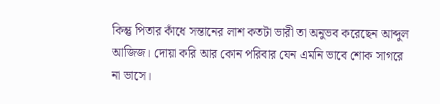কিন্তু পিতার কাঁধে সন্তানের লাশ কতটা ভারী তা অনুভব করেছেন আব্দুল আজিজ। দোয়া করি আর কোন পরিবার যেন এমনি ভাবে শোক সাগরে না ভাসে।